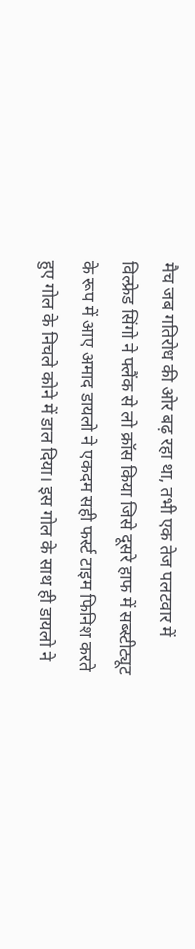मैच जब गतिरोध की ओर बढ़ रहा था, तभी एक तेज पलटवार में विल्फ्रेड सिंगो ने फ्लैंक से लो क्रॉस किया जिसे दूसरे हाफ में सब्स्टीट्यूट के रूप में आए अमाद डायलो ने एकदम सही फर्स्ट टाइम फिनिश करते हुए गोल के निचले कोने में डाल दिया। इस गोल के साथ ही डायलो ने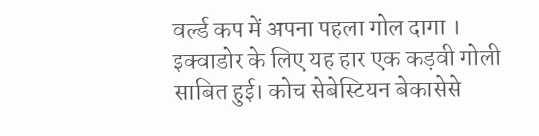वर्ल्ड कप में अपना पहला गोल दागा ।
इक्वाडोर के लिए यह हार एक कड़वी गोली साबित हुई। कोच सेबेस्टियन बेकासेसे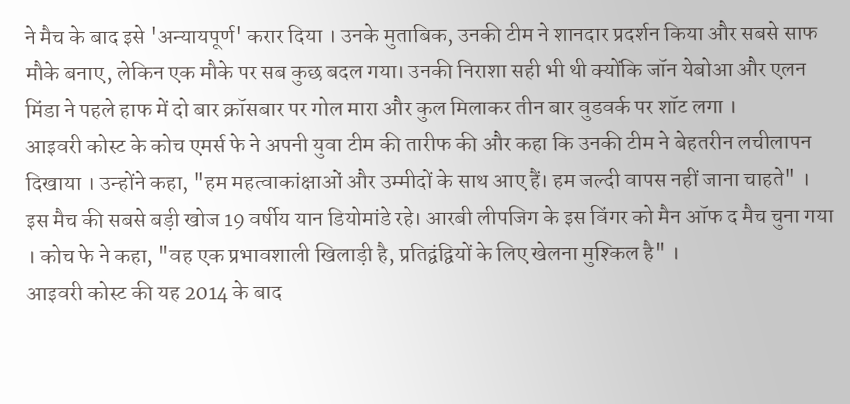ने मैच के बाद इसे 'अन्यायपूर्ण' करार दिया । उनके मुताबिक, उनकी टीम ने शानदार प्रदर्शन किया और सबसे साफ मौके बनाए, लेकिन एक मौके पर सब कुछ बदल गया। उनकी निराशा सही भी थी क्योंकि जॉन येबोआ और एलन मिंडा ने पहले हाफ में दो बार क्रॉसबार पर गोल मारा और कुल मिलाकर तीन बार वुडवर्क पर शॉट लगा ।
आइवरी कोस्ट के कोच एमर्स फे ने अपनी युवा टीम की तारीफ की और कहा कि उनकी टीम ने बेहतरीन लचीलापन दिखाया । उन्होंने कहा, "हम महत्वाकांक्षाओं और उम्मीदों के साथ आए हैं। हम जल्दी वापस नहीं जाना चाहते" ।
इस मैच की सबसे बड़ी खोज 19 वर्षीय यान डियोमांडे रहे। आरबी लीपजिग के इस विंगर को मैन ऑफ द मैच चुना गया । कोच फे ने कहा, "वह एक प्रभावशाली खिलाड़ी है, प्रतिद्वंद्वियों के लिए खेलना मुश्किल है" ।
आइवरी कोस्ट की यह 2014 के बाद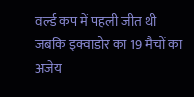वर्ल्ड कप में पहली जीत थी जबकि इक्वाडोर का 19 मैचों का अजेय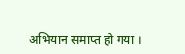अभियान समाप्त हो गया ।